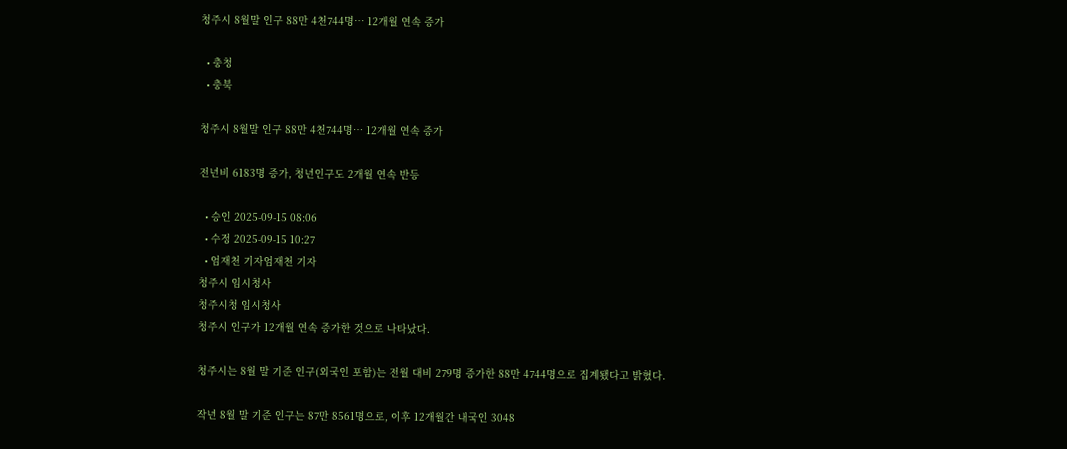청주시 8월말 인구 88만 4천744명… 12개월 연속 증가

  • 충청
  • 충북

청주시 8월말 인구 88만 4천744명… 12개월 연속 증가

전년비 6183명 증가, 청년인구도 2개월 연속 반등

  • 승인 2025-09-15 08:06
  • 수정 2025-09-15 10:27
  • 엄재천 기자엄재천 기자
청주시 임시청사
청주시청 임시청사
청주시 인구가 12개월 연속 증가한 것으로 나타났다.

청주시는 8월 말 기준 인구(외국인 포함)는 전월 대비 279명 증가한 88만 4744명으로 집계됐다고 밝혔다.

작년 8월 말 기준 인구는 87만 8561명으로, 이후 12개월간 내국인 3048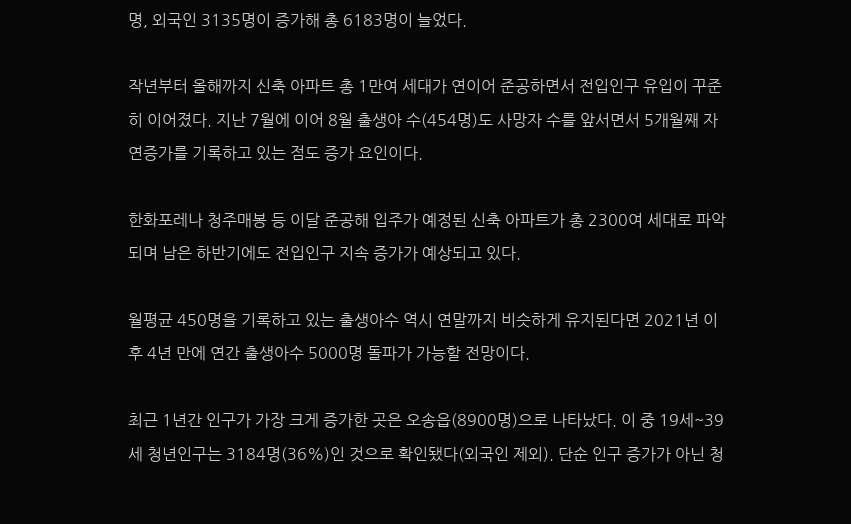명, 외국인 3135명이 증가해 총 6183명이 늘었다.

작년부터 올해까지 신축 아파트 총 1만여 세대가 연이어 준공하면서 전입인구 유입이 꾸준히 이어졌다. 지난 7월에 이어 8월 출생아 수(454명)도 사망자 수를 앞서면서 5개월째 자연증가를 기록하고 있는 점도 증가 요인이다.

한화포레나 청주매봉 등 이달 준공해 입주가 예정된 신축 아파트가 총 2300여 세대로 파악되며 남은 하반기에도 전입인구 지속 증가가 예상되고 있다.

월평균 450명을 기록하고 있는 출생아수 역시 연말까지 비슷하게 유지된다면 2021년 이후 4년 만에 연간 출생아수 5000명 돌파가 가능할 전망이다.

최근 1년간 인구가 가장 크게 증가한 곳은 오송읍(8900명)으로 나타났다. 이 중 19세~39세 청년인구는 3184명(36%)인 것으로 확인됐다(외국인 제외). 단순 인구 증가가 아닌 청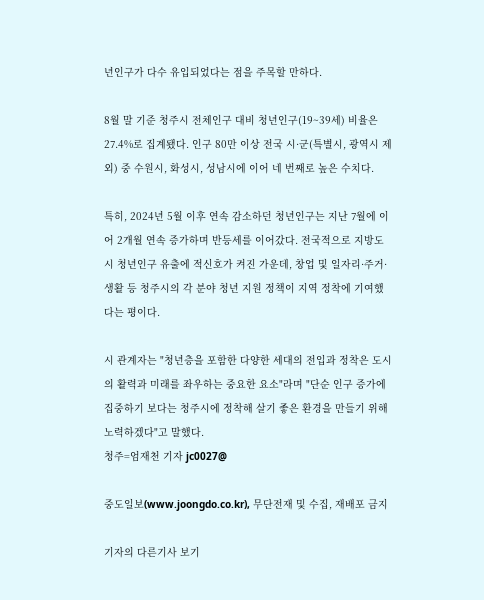년인구가 다수 유입되었다는 점을 주목할 만하다.

8월 말 기준 청주시 전체인구 대비 청년인구(19~39세) 비율은 27.4%로 집계됐다. 인구 80만 이상 전국 시·군(특별시, 광역시 제외) 중 수원시, 화성시, 성남시에 이어 네 번째로 높은 수치다.

특히, 2024년 5월 이후 연속 감소하던 청년인구는 지난 7월에 이어 2개월 연속 증가하며 반등세를 이어갔다. 전국적으로 지방도시 청년인구 유출에 적신호가 켜진 가운데, 창업 및 일자리·주거·생활 등 청주시의 각 분야 청년 지원 정책이 지역 정착에 기여했다는 평이다.

시 관계자는 "청년층을 포함한 다양한 세대의 전입과 정착은 도시의 활력과 미래를 좌우하는 중요한 요소"라며 "단순 인구 증가에 집중하기 보다는 청주시에 정착해 살기 좋은 환경을 만들기 위해 노력하겠다"고 말했다.
청주=엄재천 기자 jc0027@

중도일보(www.joongdo.co.kr), 무단전재 및 수집, 재배포 금지

기자의 다른기사 보기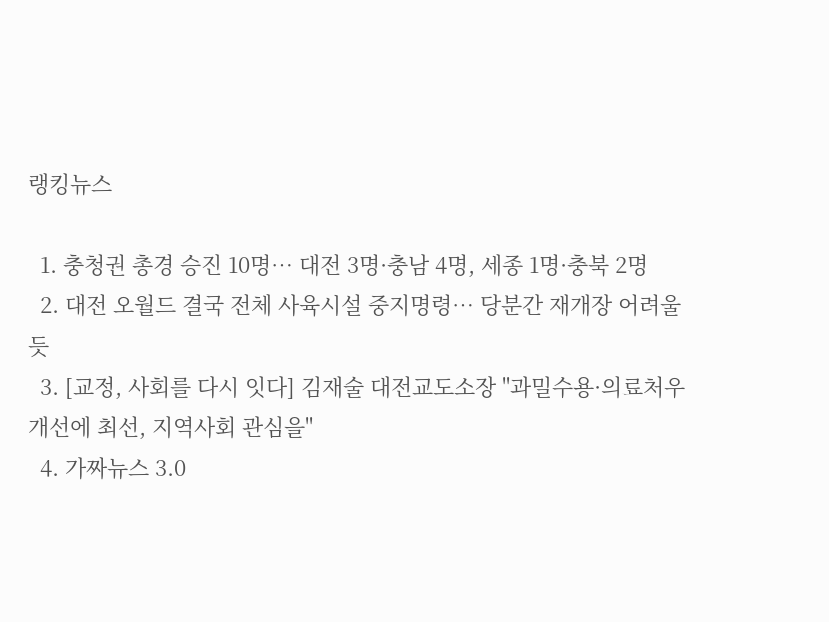랭킹뉴스

  1. 충청권 총경 승진 10명… 대전 3명·충남 4명, 세종 1명·충북 2명
  2. 대전 오월드 결국 전체 사육시설 중지명령… 당분간 재개장 어려울듯
  3. [교정, 사회를 다시 잇다] 김재술 대전교도소장 "과밀수용·의료처우 개선에 최선, 지역사회 관심을"
  4. 가짜뉴스 3.0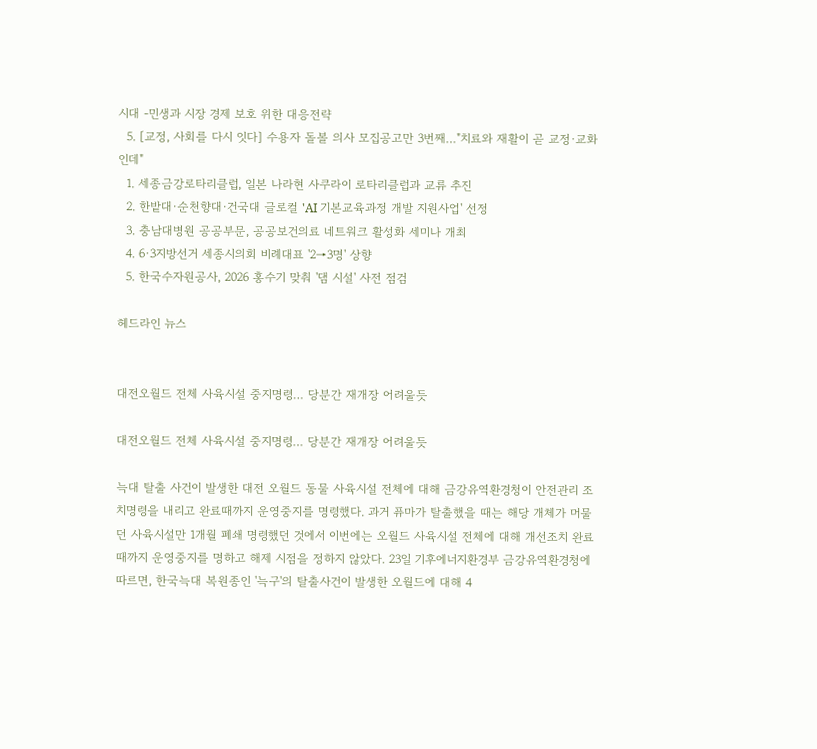시대 -민생과 시장 경제 보호 위한 대응전략
  5. [교정, 사회를 다시 잇다] 수용자 돌볼 의사 모집공고만 3번째…"치료와 재활이 곧 교정·교화인데"
  1. 세종금강로타리클럽, 일본 나라현 사쿠라이 로타리클럽과 교류 추진
  2. 한밭대·순천향대·건국대 글로컬 'AI 기본교육과정 개발 지원사업' 선정
  3. 충남대병원 공공부문, 공공보건의료 네트워크 활성화 세미나 개최
  4. 6·3지방선거 세종시의회 비례대표 '2→3명' 상향
  5. 한국수자원공사, 2026 홍수기 맞춰 '댐 시설' 사전 점검

헤드라인 뉴스


대전오월드 전체 사육시설 중지명령… 당분간 재개장 어려울듯

대전오월드 전체 사육시설 중지명령… 당분간 재개장 어려울듯

늑대 탈출 사건이 발생한 대전 오월드 동물 사육시설 전체에 대해 금강유역환경청이 안전관리 조치명령을 내리고 완료때까지 운영중지를 명령했다. 과거 퓨마가 탈출했을 때는 해당 개체가 머물던 사육시설만 1개월 폐쇄 명령했던 것에서 이번에는 오월드 사육시설 전체에 대해 개선조치 완료 때까지 운영중지를 명하고 해제 시점을 정하지 않았다. 23일 기후에너지환경부 금강유역환경청에 따르면, 한국늑대 복원종인 '늑구'의 탈출사건이 발생한 오월드에 대해 4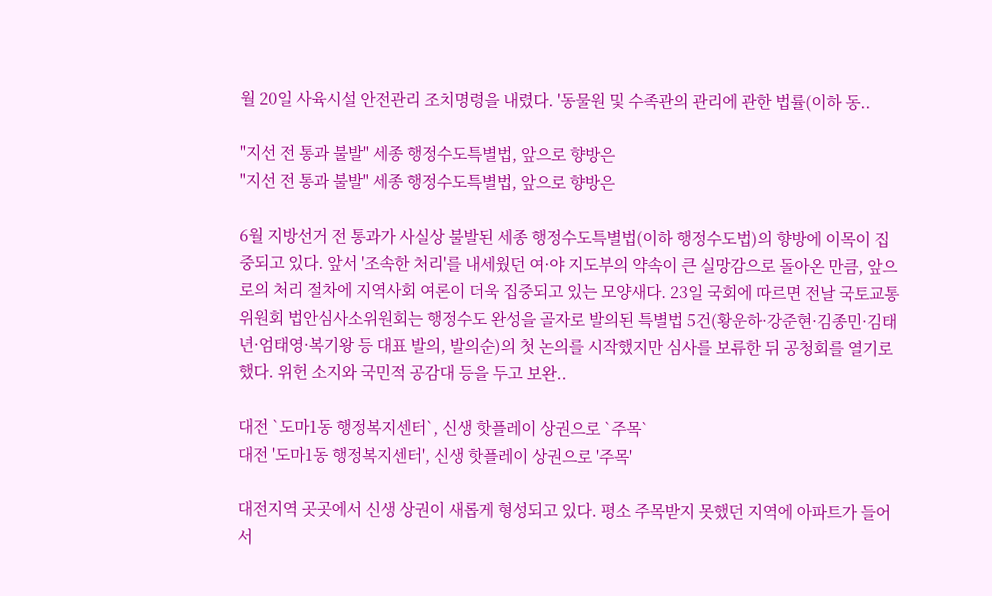월 20일 사육시설 안전관리 조치명령을 내렸다. '동물원 및 수족관의 관리에 관한 법률(이하 동..

"지선 전 통과 불발" 세종 행정수도특별법, 앞으로 향방은
"지선 전 통과 불발" 세종 행정수도특별법, 앞으로 향방은

6월 지방선거 전 통과가 사실상 불발된 세종 행정수도특별법(이하 행정수도법)의 향방에 이목이 집중되고 있다. 앞서 '조속한 처리'를 내세웠던 여·야 지도부의 약속이 큰 실망감으로 돌아온 만큼, 앞으로의 처리 절차에 지역사회 여론이 더욱 집중되고 있는 모양새다. 23일 국회에 따르면 전날 국토교통위원회 법안심사소위원회는 행정수도 완성을 골자로 발의된 특별법 5건(황운하·강준현·김종민·김태년·엄태영·복기왕 등 대표 발의, 발의순)의 첫 논의를 시작했지만 심사를 보류한 뒤 공청회를 열기로 했다. 위헌 소지와 국민적 공감대 등을 두고 보완..

대전 `도마1동 행정복지센터`, 신생 핫플레이 상권으로 `주목`
대전 '도마1동 행정복지센터', 신생 핫플레이 상권으로 '주목'

대전지역 곳곳에서 신생 상권이 새롭게 형성되고 있다. 평소 주목받지 못했던 지역에 아파트가 들어서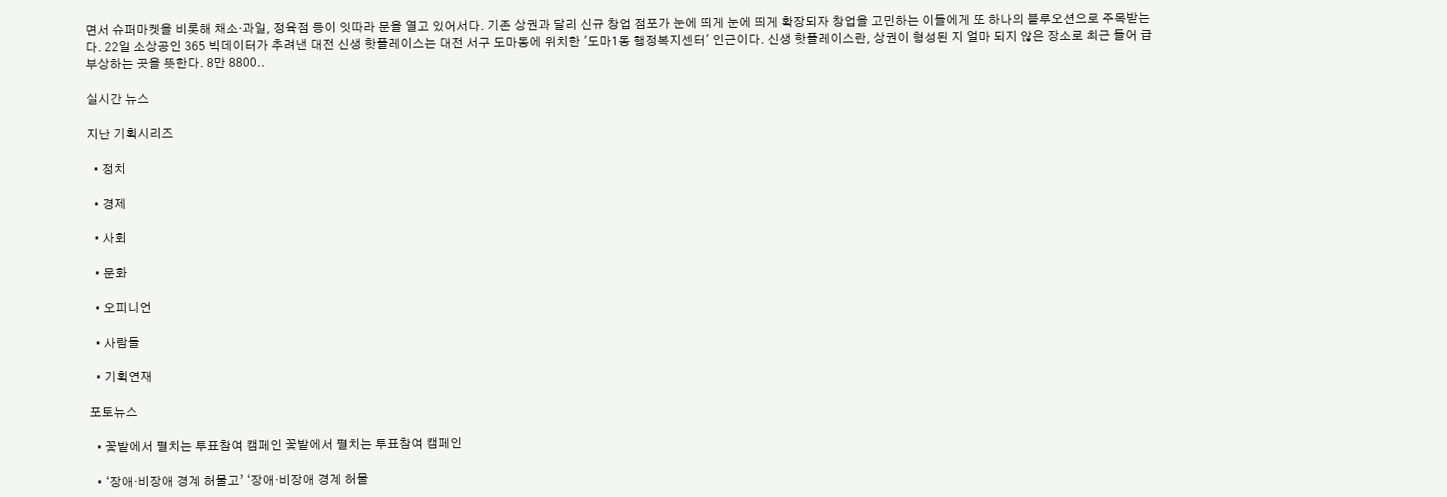면서 슈퍼마켓을 비롯해 채소·과일, 정육점 등이 잇따라 문을 열고 있어서다. 기존 상권과 달리 신규 창업 점포가 눈에 띄게 눈에 띄게 확장되자 창업을 고민하는 이들에게 또 하나의 블루오션으로 주목받는다. 22일 소상공인 365 빅데이터가 추려낸 대전 신생 핫플레이스는 대전 서구 도마동에 위치한 '도마1동 행정복지센터' 인근이다. 신생 핫플레이스란, 상권이 형성된 지 얼마 되지 않은 장소로 최근 들어 급부상하는 곳을 뜻한다. 8만 8800..

실시간 뉴스

지난 기획시리즈

  • 정치

  • 경제

  • 사회

  • 문화

  • 오피니언

  • 사람들

  • 기획연재

포토뉴스

  • 꽃밭에서 펼치는 투표참여 캠페인 꽃밭에서 펼치는 투표참여 캠페인

  • ‘장애·비장애 경계 허물고’ ‘장애·비장애 경계 허물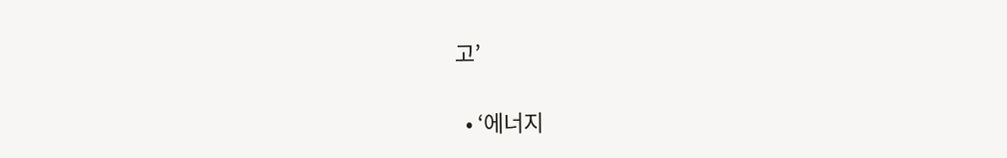고’

  • ‘에너지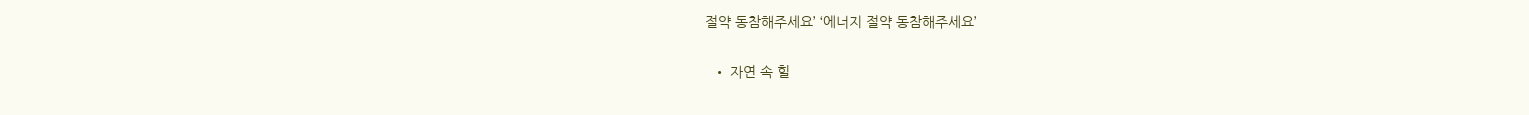절약 동참해주세요’ ‘에너지 절약 동참해주세요’

  • 자연 속 힐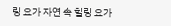링 요가 자연 속 힐링 요가